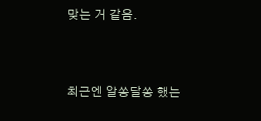맞는 거 같음.


최근엔 알쏭달쏭 했는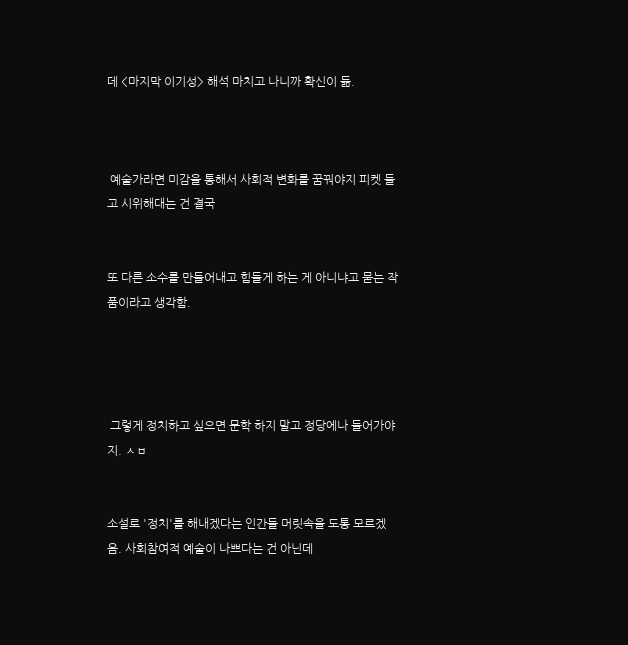데 <마지막 이기성> 해석 마치고 나니까 확신이 듦.



 예술가라면 미감을 통해서 사회적 변화를 꿈꿔야지 피켓 들고 시위해대는 건 결국


또 다른 소수를 만들어내고 힘들게 하는 게 아니냐고 묻는 작품이라고 생각함.




 그렇게 정치하고 싶으면 문학 하지 말고 정당에나 들어가야지. ㅅㅂ


소설로 '정치'를 해내겠다는 인간들 머릿속을 도통 모르겠음. 사회참여적 예술이 나쁘다는 건 아닌데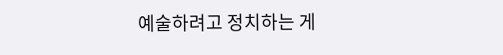예술하려고 정치하는 게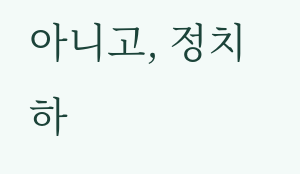아니고, 정치하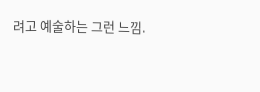려고 예술하는 그런 느낌.